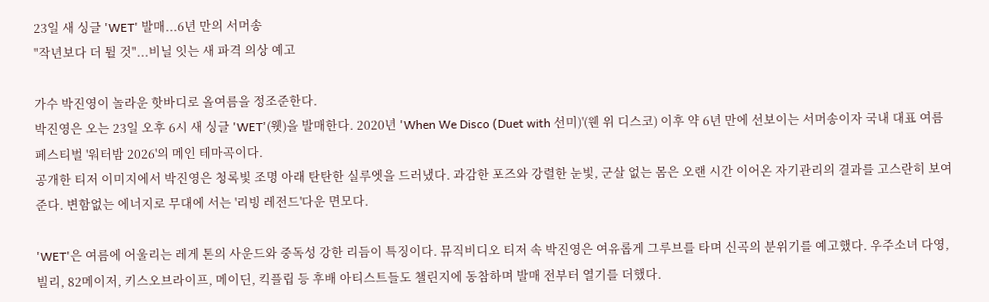23일 새 싱글 'WET' 발매...6년 만의 서머송
"작년보다 더 튈 것"...비닐 잇는 새 파격 의상 예고

가수 박진영이 놀라운 핫바디로 올여름을 정조준한다.
박진영은 오는 23일 오후 6시 새 싱글 'WET'(웻)을 발매한다. 2020년 'When We Disco (Duet with 선미)'(웬 위 디스코) 이후 약 6년 만에 선보이는 서머송이자 국내 대표 여름 페스티벌 '워터밤 2026'의 메인 테마곡이다.
공개한 티저 이미지에서 박진영은 청록빛 조명 아래 탄탄한 실루엣을 드러냈다. 과감한 포즈와 강렬한 눈빛, 군살 없는 몸은 오랜 시간 이어온 자기관리의 결과를 고스란히 보여준다. 변함없는 에너지로 무대에 서는 '리빙 레전드'다운 면모다.

'WET'은 여름에 어울리는 레게 톤의 사운드와 중독성 강한 리듬이 특징이다. 뮤직비디오 티저 속 박진영은 여유롭게 그루브를 타며 신곡의 분위기를 예고했다. 우주소녀 다영, 빌리, 82메이저, 키스오브라이프, 메이딘, 킥플립 등 후배 아티스트들도 챌린지에 동참하며 발매 전부터 열기를 더했다.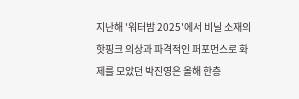지난해 '워터밤 2025'에서 비닐 소재의 핫핑크 의상과 파격적인 퍼포먼스로 화제를 모았던 박진영은 올해 한층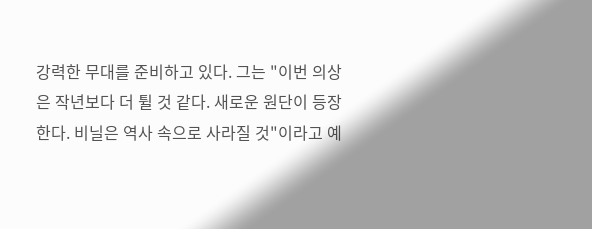강력한 무대를 준비하고 있다. 그는 "이번 의상은 작년보다 더 튈 것 같다. 새로운 원단이 등장한다. 비닐은 역사 속으로 사라질 것"이라고 예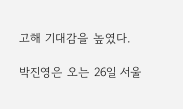고해 기대감을 높였다.

박진영은 오는 26일 서울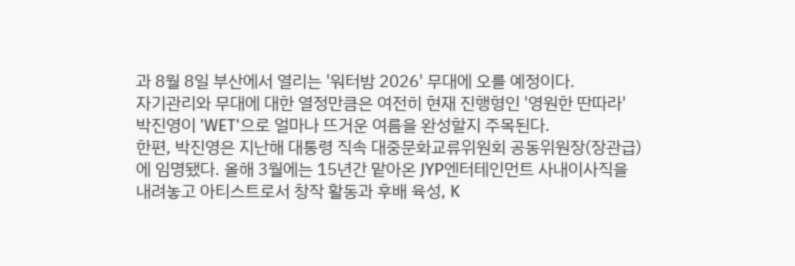과 8월 8일 부산에서 열리는 '워터밤 2026' 무대에 오를 예정이다.
자기관리와 무대에 대한 열정만큼은 여전히 현재 진행형인 '영원한 딴따라' 박진영이 'WET'으로 얼마나 뜨거운 여름을 완성할지 주목된다.
한편, 박진영은 지난해 대통령 직속 대중문화교류위원회 공동위원장(장관급)에 임명됐다. 올해 3월에는 15년간 맡아온 JYP엔터테인먼트 사내이사직을 내려놓고 아티스트로서 창작 활동과 후배 육성, K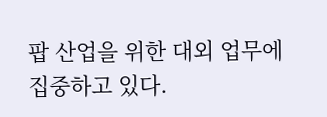팝 산업을 위한 대외 업무에 집중하고 있다.